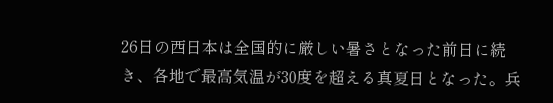26日の西日本は全国的に厳しい暑さとなった前日に続き、各地で最高気温が30度を超える真夏日となった。兵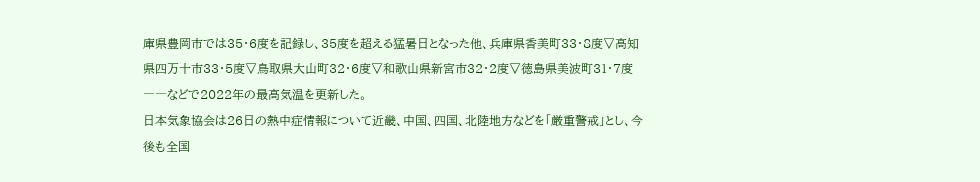庫県豊岡市では35・6度を記録し、35度を超える猛暑日となった他、兵庫県香美町33・8度▽高知県四万十市33・5度▽鳥取県大山町32・6度▽和歌山県新宮市32・2度▽徳島県美波町31・7度――などで2022年の最高気温を更新した。
日本気象協会は26日の熱中症情報について近畿、中国、四国、北陸地方などを「厳重警戒」とし、今後も全国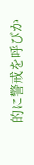的に警戒を呼びか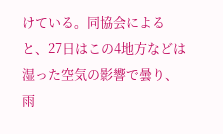けている。同協会によると、27日はこの4地方などは湿った空気の影響で曇り、雨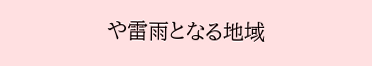や雷雨となる地域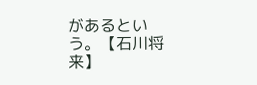があるという。【石川将来】